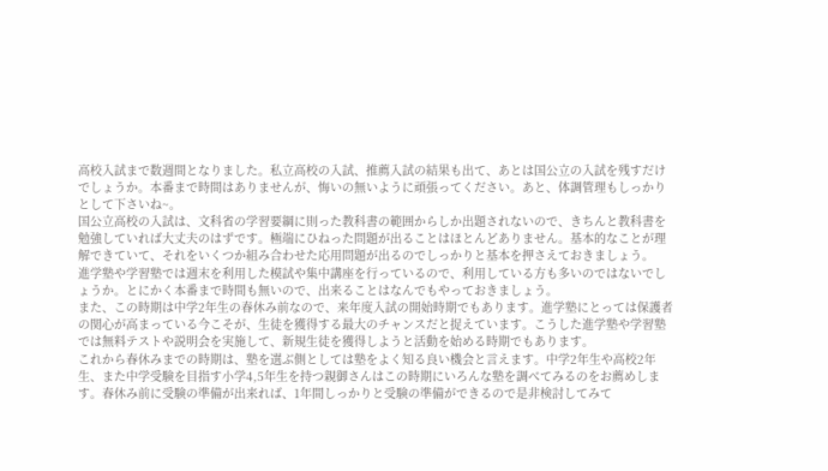高校入試まで数週間となりました。私立高校の入試、推薦入試の結果も出て、あとは国公立の入試を残すだけでしょうか。本番まで時間はありませんが、悔いの無いように頑張ってください。あと、体調管理もしっかりとして下さいね~。
国公立高校の入試は、文科省の学習要綱に則った教科書の範囲からしか出題されないので、きちんと教科書を勉強していれば大丈夫のはずです。極端にひねった問題が出ることはほとんどありません。基本的なことが理解できていて、それをいくつか組み合わせた応用問題が出るのでしっかりと基本を押さえておきましょう。
進学塾や学習塾では週末を利用した模試や集中講座を行っているので、利用している方も多いのではないでしょうか。とにかく本番まで時間も無いので、出来ることはなんでもやっておきましょう。
また、この時期は中学2年生の春休み前なので、来年度入試の開始時期でもあります。進学塾にとっては保護者の関心が高まっている今こそが、生徒を獲得する最大のチャンスだと捉えています。こうした進学塾や学習塾では無料テストや説明会を実施して、新規生徒を獲得しようと活動を始める時期でもあります。
これから春休みまでの時期は、塾を選ぶ側としては塾をよく知る良い機会と言えます。中学2年生や高校2年生、また中学受験を目指す小学4,5年生を持つ親御さんはこの時期にいろんな塾を調べてみるのをお薦めします。春休み前に受験の準備が出来れば、1年間しっかりと受験の準備ができるので是非検討してみて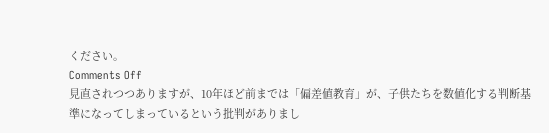ください。
Comments Off
見直されつつありますが、10年ほど前までは「偏差値教育」が、子供たちを数値化する判断基準になってしまっているという批判がありまし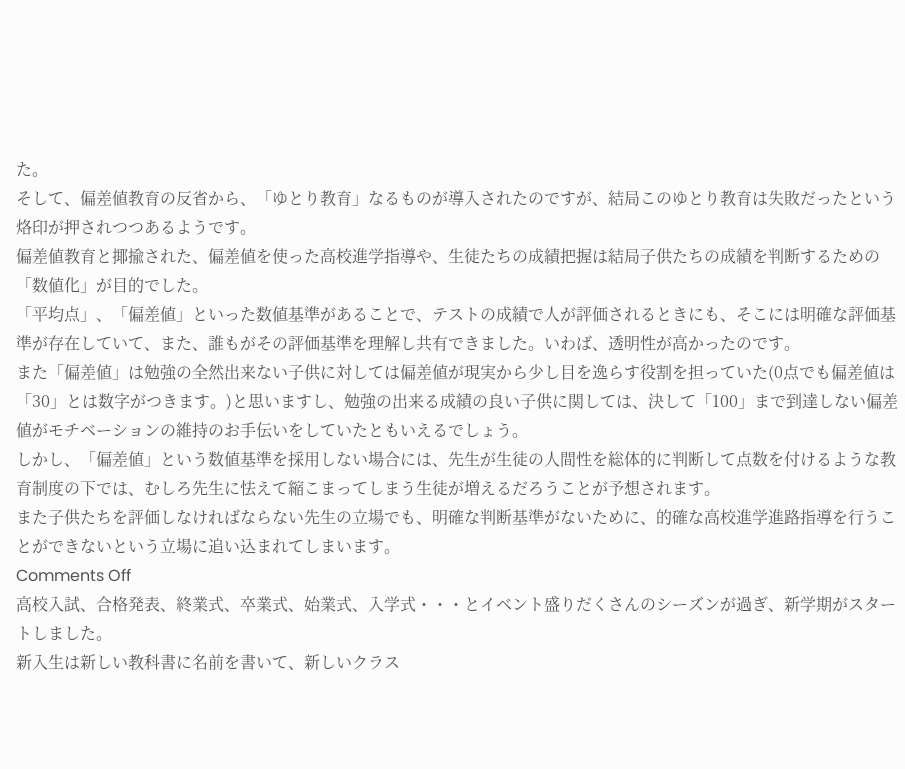た。
そして、偏差値教育の反省から、「ゆとり教育」なるものが導入されたのですが、結局このゆとり教育は失敗だったという烙印が押されつつあるようです。
偏差値教育と揶揄された、偏差値を使った高校進学指導や、生徒たちの成績把握は結局子供たちの成績を判断するための「数値化」が目的でした。
「平均点」、「偏差値」といった数値基準があることで、テストの成績で人が評価されるときにも、そこには明確な評価基準が存在していて、また、誰もがその評価基準を理解し共有できました。いわば、透明性が高かったのです。
また「偏差値」は勉強の全然出来ない子供に対しては偏差値が現実から少し目を逸らす役割を担っていた(0点でも偏差値は「30」とは数字がつきます。)と思いますし、勉強の出来る成績の良い子供に関しては、決して「100」まで到達しない偏差値がモチベーションの維持のお手伝いをしていたともいえるでしょう。
しかし、「偏差値」という数値基準を採用しない場合には、先生が生徒の人間性を総体的に判断して点数を付けるような教育制度の下では、むしろ先生に怯えて縮こまってしまう生徒が増えるだろうことが予想されます。
また子供たちを評価しなければならない先生の立場でも、明確な判断基準がないために、的確な高校進学進路指導を行うことができないという立場に追い込まれてしまいます。
Comments Off
高校入試、合格発表、終業式、卒業式、始業式、入学式・・・とイベント盛りだくさんのシーズンが過ぎ、新学期がスタートしました。
新入生は新しい教科書に名前を書いて、新しいクラス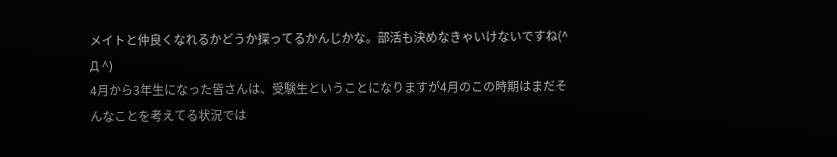メイトと仲良くなれるかどうか探ってるかんじかな。部活も決めなきゃいけないですね(^ Д ^)
4月から3年生になった皆さんは、受験生ということになりますが4月のこの時期はまだそんなことを考えてる状況では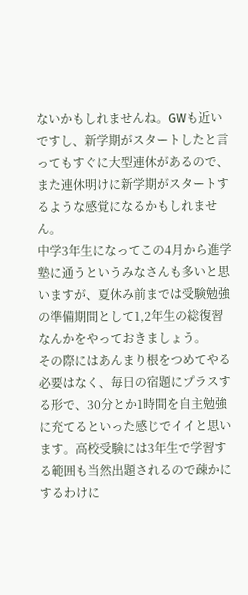ないかもしれませんね。GWも近いですし、新学期がスタートしたと言ってもすぐに大型連休があるので、また連休明けに新学期がスタートするような感覚になるかもしれません。
中学3年生になってこの4月から進学塾に通うというみなさんも多いと思いますが、夏休み前までは受験勉強の準備期間として1,2年生の総復習なんかをやっておきましょう。
その際にはあんまり根をつめてやる必要はなく、毎日の宿題にプラスする形で、30分とか1時間を自主勉強に充てるといった感じでイイと思います。高校受験には3年生で学習する範囲も当然出題されるので疎かにするわけに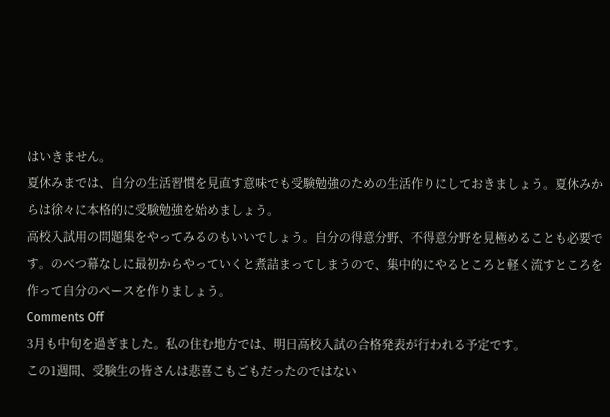はいきません。
夏休みまでは、自分の生活習慣を見直す意味でも受験勉強のための生活作りにしておきましょう。夏休みからは徐々に本格的に受験勉強を始めましょう。
高校入試用の問題集をやってみるのもいいでしょう。自分の得意分野、不得意分野を見極めることも必要です。のべつ幕なしに最初からやっていくと煮詰まってしまうので、集中的にやるところと軽く流すところを作って自分のペースを作りましょう。
Comments Off
3月も中旬を過ぎました。私の住む地方では、明日高校入試の合格発表が行われる予定です。
この1週間、受験生の皆さんは悲喜こもごもだったのではない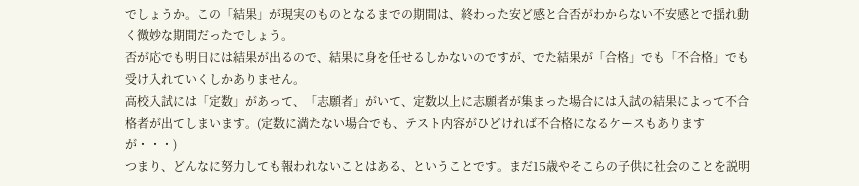でしょうか。この「結果」が現実のものとなるまでの期間は、終わった安ど感と合否がわからない不安感とで揺れ動く微妙な期間だったでしょう。
否が応でも明日には結果が出るので、結果に身を任せるしかないのですが、でた結果が「合格」でも「不合格」でも受け入れていくしかありません。
高校入試には「定数」があって、「志願者」がいて、定数以上に志願者が集まった場合には入試の結果によって不合格者が出てしまいます。(定数に満たない場合でも、テスト内容がひどければ不合格になるケースもありますが・・・)
つまり、どんなに努力しても報われないことはある、ということです。まだ15歳やそこらの子供に社会のことを説明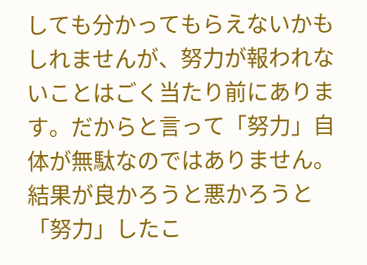しても分かってもらえないかもしれませんが、努力が報われないことはごく当たり前にあります。だからと言って「努力」自体が無駄なのではありません。
結果が良かろうと悪かろうと「努力」したこ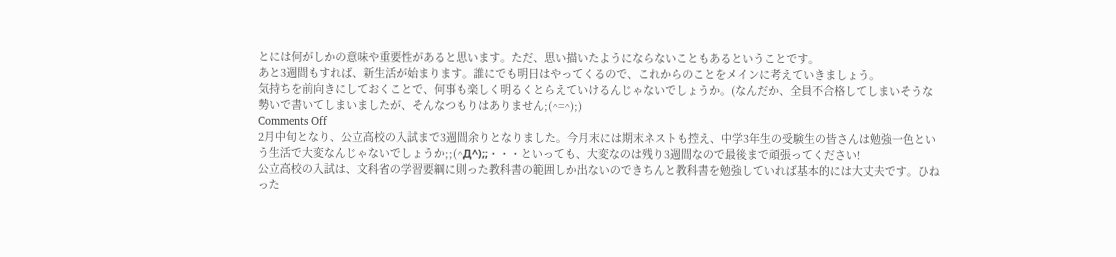とには何がしかの意味や重要性があると思います。ただ、思い描いたようにならないこともあるということです。
あと3週間もすれば、新生活が始まります。誰にでも明日はやってくるので、これからのことをメインに考えていきましょう。
気持ちを前向きにしておくことで、何事も楽しく明るくとらえていけるんじゃないでしょうか。(なんだか、全員不合格してしまいそうな勢いで書いてしまいましたが、そんなつもりはありません;(^=^);)
Comments Off
2月中旬となり、公立高校の入試まで3週間余りとなりました。今月末には期末ネストも控え、中学3年生の受験生の皆さんは勉強一色という生活で大変なんじゃないでしょうか;;(^Д^);;・・・といっても、大変なのは残り3週間なので最後まで頑張ってください!
公立高校の入試は、文科省の学習要綱に則った教科書の範囲しか出ないのできちんと教科書を勉強していれば基本的には大丈夫です。ひねった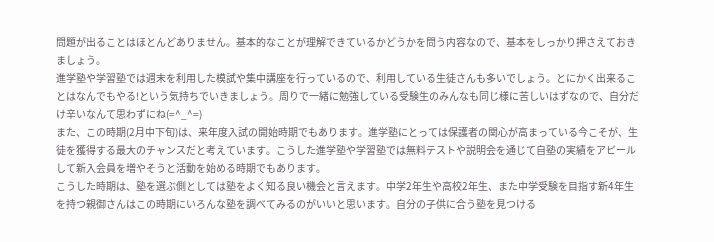問題が出ることはほとんどありません。基本的なことが理解できているかどうかを問う内容なので、基本をしっかり押さえておきましょう。
進学塾や学習塾では週末を利用した模試や集中講座を行っているので、利用している生徒さんも多いでしょう。とにかく出来ることはなんでもやる!という気持ちでいきましょう。周りで一緒に勉強している受験生のみんなも同じ様に苦しいはずなので、自分だけ辛いなんて思わずにね(=^_^=)
また、この時期(2月中下旬)は、来年度入試の開始時期でもあります。進学塾にとっては保護者の関心が高まっている今こそが、生徒を獲得する最大のチャンスだと考えています。こうした進学塾や学習塾では無料テストや説明会を通じて自塾の実績をアピールして新入会員を増やそうと活動を始める時期でもあります。
こうした時期は、塾を選ぶ側としては塾をよく知る良い機会と言えます。中学2年生や高校2年生、また中学受験を目指す新4年生を持つ親御さんはこの時期にいろんな塾を調べてみるのがいいと思います。自分の子供に合う塾を見つける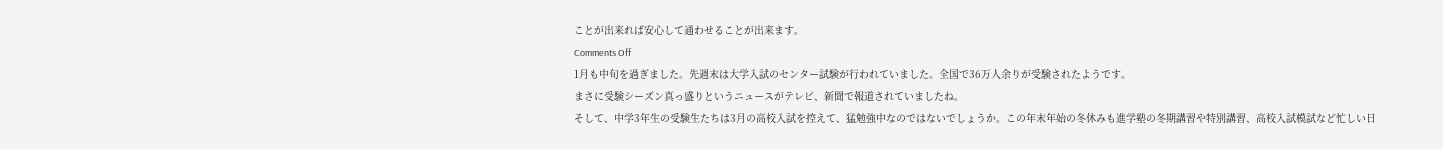ことが出来れば安心して通わせることが出来ます。
Comments Off
1月も中旬を過ぎました。先週末は大学入試のセンター試験が行われていました。全国で36万人余りが受験されたようです。
まさに受験シーズン真っ盛りというニュースがテレビ、新聞で報道されていましたね。
そして、中学3年生の受験生たちは3月の高校入試を控えて、猛勉強中なのではないでしょうか。この年末年始の冬休みも進学塾の冬期講習や特別講習、高校入試模試など忙しい日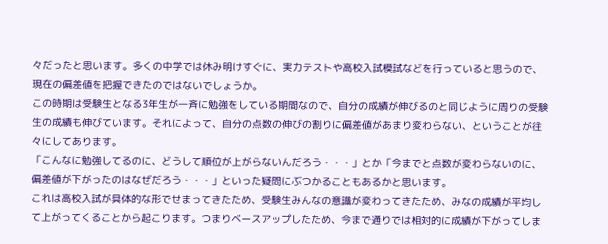々だったと思います。多くの中学では休み明けすぐに、実力テストや高校入試模試などを行っていると思うので、現在の偏差値を把握できたのではないでしょうか。
この時期は受験生となる3年生が一斉に勉強をしている期間なので、自分の成績が伸びるのと同じように周りの受験生の成績も伸びています。それによって、自分の点数の伸びの割りに偏差値があまり変わらない、ということが往々にしてあります。
「こんなに勉強してるのに、どうして順位が上がらないんだろう・・・」とか「今までと点数が変わらないのに、偏差値が下がったのはなぜだろう・・・」といった疑問にぶつかることもあるかと思います。
これは高校入試が具体的な形でせまってきたため、受験生みんなの意識が変わってきたため、みなの成績が平均して上がってくることから起こります。つまりベースアップしたため、今まで通りでは相対的に成績が下がってしま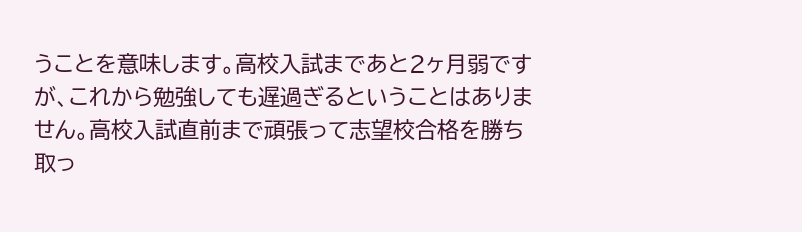うことを意味します。高校入試まであと2ヶ月弱ですが、これから勉強しても遅過ぎるということはありません。高校入試直前まで頑張って志望校合格を勝ち取っ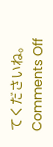てくださいね。
Comments Off